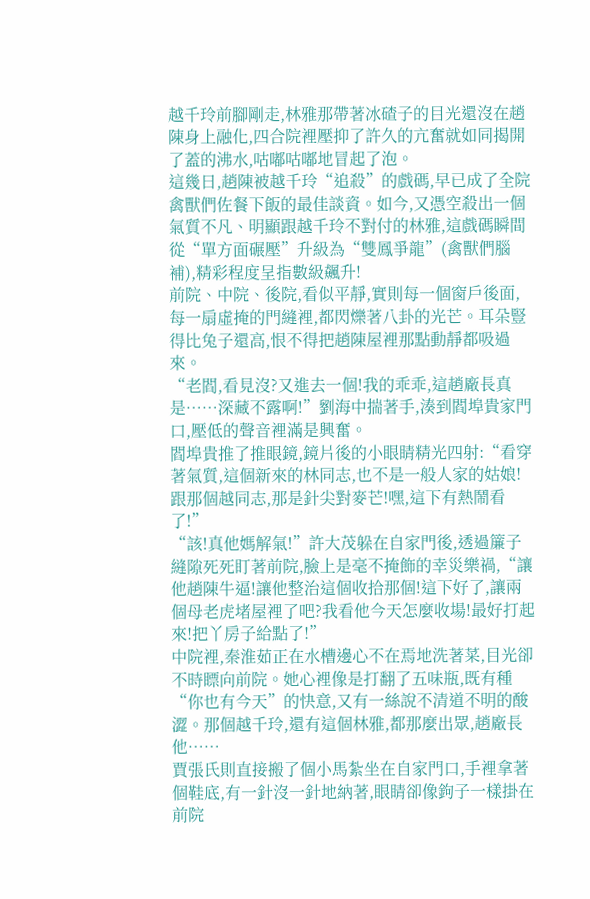越千玲前腳剛走,林雅那帶著冰碴子的目光還沒在趙陳身上融化,四合院裡壓抑了許久的亢奮就如同揭開了蓋的沸水,咕嘟咕嘟地冒起了泡。
這幾日,趙陳被越千玲“追殺”的戲碼,早已成了全院禽獸們佐餐下飯的最佳談資。如今,又憑空殺出一個氣質不凡、明顯跟越千玲不對付的林雅,這戲碼瞬間從“單方面碾壓”升級為“雙鳳爭龍”(禽獸們腦補),精彩程度呈指數級飆升!
前院、中院、後院,看似平靜,實則每一個窗戶後面,每一扇虛掩的門縫裡,都閃爍著八卦的光芒。耳朵豎得比兔子還高,恨不得把趙陳屋裡那點動靜都吸過來。
“老閻,看見沒?又進去一個!我的乖乖,這趙廠長真是……深藏不露啊!”劉海中揣著手,湊到閻埠貴家門口,壓低的聲音裡滿是興奮。
閻埠貴推了推眼鏡,鏡片後的小眼睛精光四射:“看穿著氣質,這個新來的林同志,也不是一般人家的姑娘!跟那個越同志,那是針尖對麥芒!嘿,這下有熱鬧看了!”
“該!真他媽解氣!”許大茂躲在自家門後,透過簾子縫隙死死盯著前院,臉上是毫不掩飾的幸災樂禍,“讓他趙陳牛逼!讓他整治這個收拾那個!這下好了,讓兩個母老虎堵屋裡了吧?我看他今天怎麼收場!最好打起來!把丫房子給點了!”
中院裡,秦淮茹正在水槽邊心不在焉地洗著菜,目光卻不時瞟向前院。她心裡像是打翻了五味瓶,既有種“你也有今天”的快意,又有一絲說不清道不明的酸澀。那個越千玲,還有這個林雅,都那麼出眾,趙廠長他……
賈張氏則直接搬了個小馬紮坐在自家門口,手裡拿著個鞋底,有一針沒一針地納著,眼睛卻像鉤子一樣掛在前院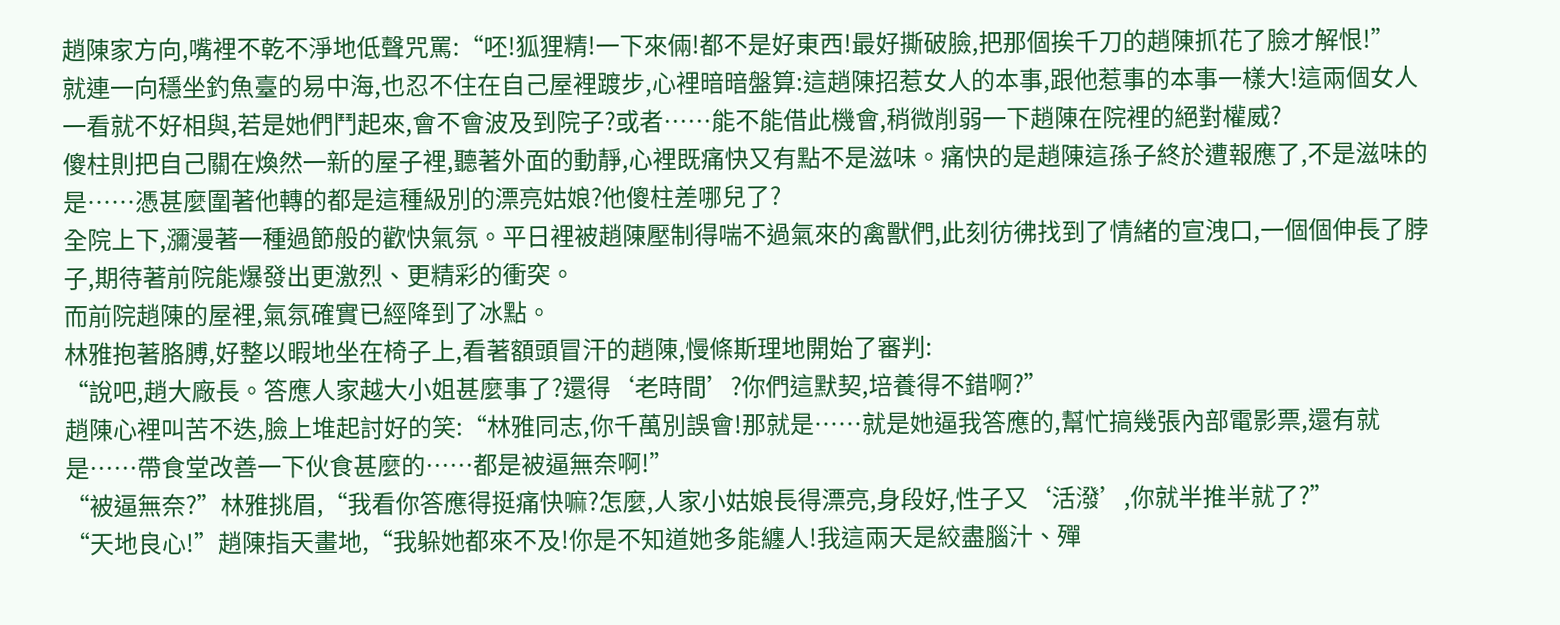趙陳家方向,嘴裡不乾不淨地低聲咒罵:“呸!狐狸精!一下來倆!都不是好東西!最好撕破臉,把那個挨千刀的趙陳抓花了臉才解恨!”
就連一向穩坐釣魚臺的易中海,也忍不住在自己屋裡踱步,心裡暗暗盤算:這趙陳招惹女人的本事,跟他惹事的本事一樣大!這兩個女人一看就不好相與,若是她們鬥起來,會不會波及到院子?或者……能不能借此機會,稍微削弱一下趙陳在院裡的絕對權威?
傻柱則把自己關在煥然一新的屋子裡,聽著外面的動靜,心裡既痛快又有點不是滋味。痛快的是趙陳這孫子終於遭報應了,不是滋味的是……憑甚麼圍著他轉的都是這種級別的漂亮姑娘?他傻柱差哪兒了?
全院上下,瀰漫著一種過節般的歡快氣氛。平日裡被趙陳壓制得喘不過氣來的禽獸們,此刻彷彿找到了情緒的宣洩口,一個個伸長了脖子,期待著前院能爆發出更激烈、更精彩的衝突。
而前院趙陳的屋裡,氣氛確實已經降到了冰點。
林雅抱著胳膊,好整以暇地坐在椅子上,看著額頭冒汗的趙陳,慢條斯理地開始了審判:
“說吧,趙大廠長。答應人家越大小姐甚麼事了?還得‘老時間’?你們這默契,培養得不錯啊?”
趙陳心裡叫苦不迭,臉上堆起討好的笑:“林雅同志,你千萬別誤會!那就是……就是她逼我答應的,幫忙搞幾張內部電影票,還有就是……帶食堂改善一下伙食甚麼的……都是被逼無奈啊!”
“被逼無奈?”林雅挑眉,“我看你答應得挺痛快嘛?怎麼,人家小姑娘長得漂亮,身段好,性子又‘活潑’,你就半推半就了?”
“天地良心!”趙陳指天畫地,“我躲她都來不及!你是不知道她多能纏人!我這兩天是絞盡腦汁、殫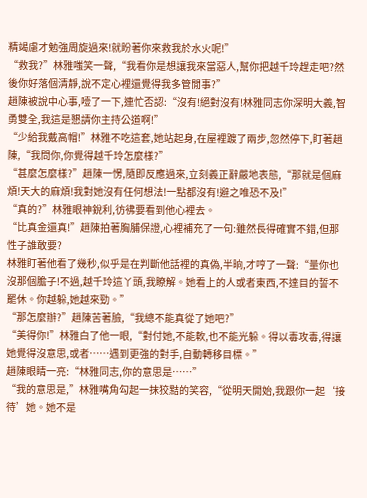精竭慮才勉強周旋過來!就盼著你來救我於水火呢!”
“救我?”林雅嗤笑一聲,“我看你是想讓我來當惡人,幫你把越千玲趕走吧?然後你好落個清靜,說不定心裡還覺得我多管閒事?”
趙陳被說中心事,噎了一下,連忙否認:“沒有!絕對沒有!林雅同志你深明大義,智勇雙全,我這是懇請你主持公道啊!”
“少給我戴高帽!”林雅不吃這套,她站起身,在屋裡踱了兩步,忽然停下,盯著趙陳,“我問你,你覺得越千玲怎麼樣?”
“甚麼怎麼樣?”趙陳一愣,隨即反應過來,立刻義正辭嚴地表態,“那就是個麻煩!天大的麻煩!我對她沒有任何想法!一點都沒有!避之唯恐不及!”
“真的?”林雅眼神銳利,彷彿要看到他心裡去。
“比真金還真!”趙陳拍著胸脯保證,心裡補充了一句:雖然長得確實不錯,但那性子誰敢要?
林雅盯著他看了幾秒,似乎是在判斷他話裡的真偽,半晌,才哼了一聲:“量你也沒那個膽子!不過,越千玲這丫頭,我瞭解。她看上的人或者東西,不達目的誓不罷休。你越躲,她越來勁。”
“那怎麼辦?”趙陳苦著臉,“我總不能真從了她吧?”
“美得你!”林雅白了他一眼,“對付她,不能軟,也不能光躲。得以毒攻毒,得讓她覺得沒意思,或者……遇到更強的對手,自動轉移目標。”
趙陳眼睛一亮:“林雅同志,你的意思是……”
“我的意思是,”林雅嘴角勾起一抹狡黠的笑容,“從明天開始,我跟你一起‘接待’她。她不是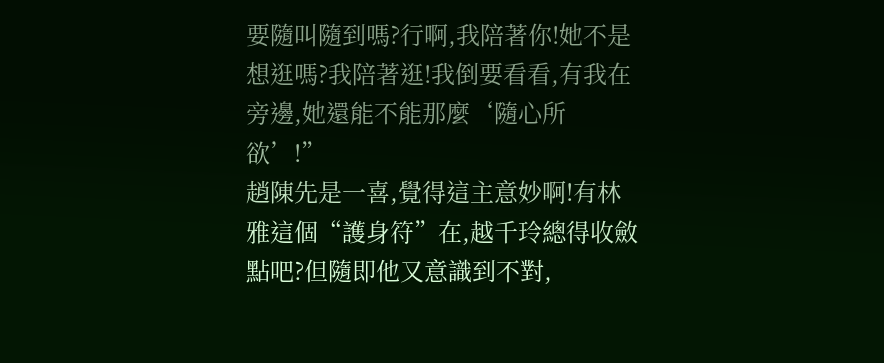要隨叫隨到嗎?行啊,我陪著你!她不是想逛嗎?我陪著逛!我倒要看看,有我在旁邊,她還能不能那麼‘隨心所欲’!”
趙陳先是一喜,覺得這主意妙啊!有林雅這個“護身符”在,越千玲總得收斂點吧?但隨即他又意識到不對,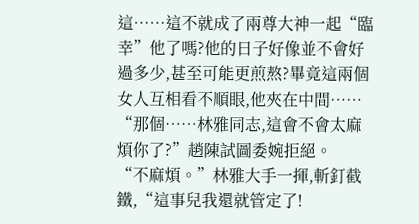這……這不就成了兩尊大神一起“臨幸”他了嗎?他的日子好像並不會好過多少,甚至可能更煎熬?畢竟這兩個女人互相看不順眼,他夾在中間……
“那個……林雅同志,這會不會太麻煩你了?”趙陳試圖委婉拒絕。
“不麻煩。”林雅大手一揮,斬釘截鐵,“這事兒我還就管定了!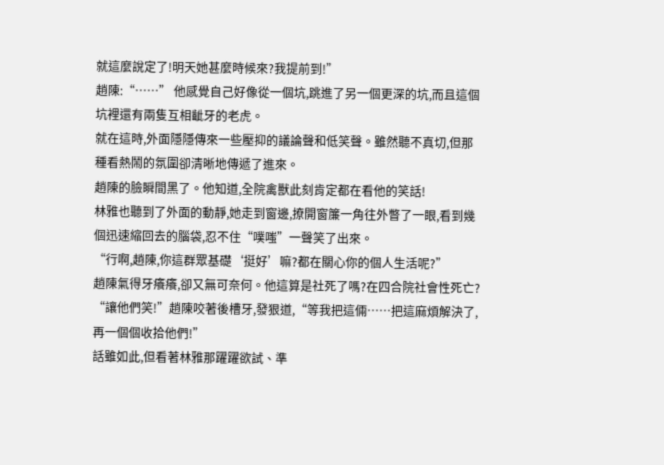就這麼說定了!明天她甚麼時候來?我提前到!”
趙陳:“……” 他感覺自己好像從一個坑,跳進了另一個更深的坑,而且這個坑裡還有兩隻互相齜牙的老虎。
就在這時,外面隱隱傳來一些壓抑的議論聲和低笑聲。雖然聽不真切,但那種看熱鬧的氛圍卻清晰地傳遞了進來。
趙陳的臉瞬間黑了。他知道,全院禽獸此刻肯定都在看他的笑話!
林雅也聽到了外面的動靜,她走到窗邊,撩開窗簾一角往外瞥了一眼,看到幾個迅速縮回去的腦袋,忍不住“噗嗤”一聲笑了出來。
“行啊,趙陳,你這群眾基礎‘挺好’嘛?都在關心你的個人生活呢?”
趙陳氣得牙癢癢,卻又無可奈何。他這算是社死了嗎?在四合院社會性死亡?
“讓他們笑!”趙陳咬著後槽牙,發狠道,“等我把這倆……把這麻煩解決了,再一個個收拾他們!”
話雖如此,但看著林雅那躍躍欲試、準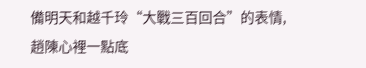備明天和越千玲“大戰三百回合”的表情,趙陳心裡一點底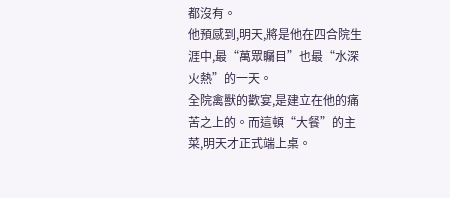都沒有。
他預感到,明天,將是他在四合院生涯中,最“萬眾矚目”也最“水深火熱”的一天。
全院禽獸的歡宴,是建立在他的痛苦之上的。而這頓“大餐”的主菜,明天才正式端上桌。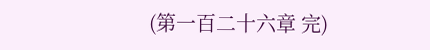(第一百二十六章 完)